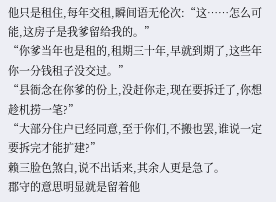他只是租住,每年交租,瞬间语无伦次:“这……怎么可能,这房子是我爹留给我的。”
“你爹当年也是租的,租期三十年,早就到期了,这些年你一分钱租子没交过。”
“县衙念在你爹的份上,没赶你走,现在要拆迁了,你想趁机捞一笔?”
“大部分住户已经同意,至于你们,不搬也罢,谁说一定要拆完才能扩建?”
赖三脸色煞白,说不出话来,其余人更是急了。
郡守的意思明显就是留着他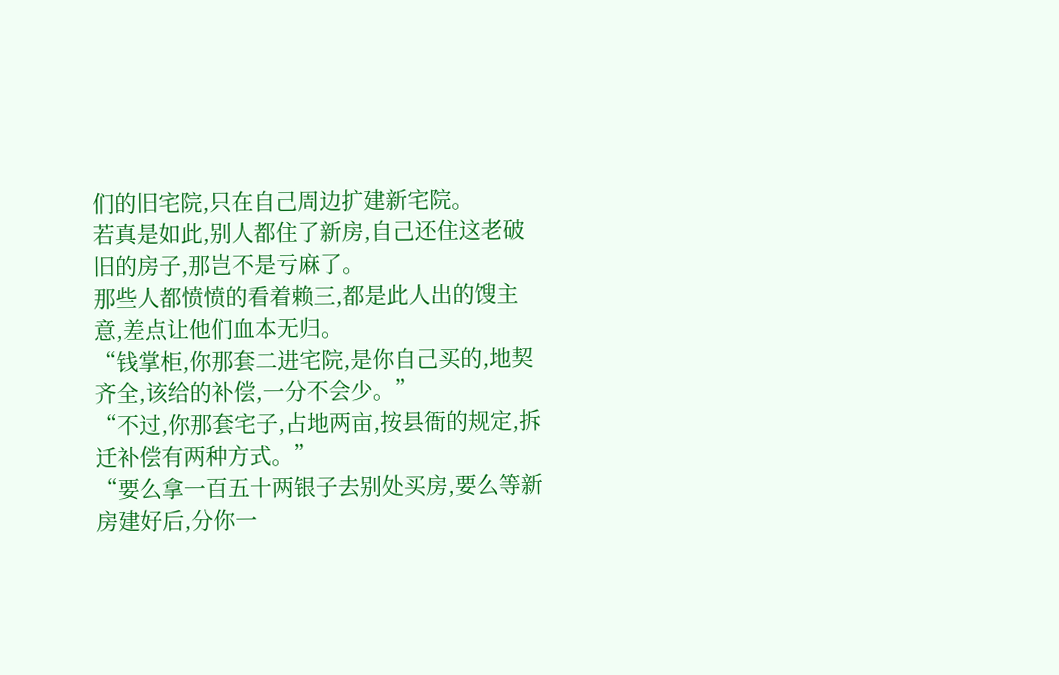们的旧宅院,只在自己周边扩建新宅院。
若真是如此,别人都住了新房,自己还住这老破旧的房子,那岂不是亏麻了。
那些人都愤愤的看着赖三,都是此人出的馊主意,差点让他们血本无归。
“钱掌柜,你那套二进宅院,是你自己买的,地契齐全,该给的补偿,一分不会少。”
“不过,你那套宅子,占地两亩,按县衙的规定,拆迁补偿有两种方式。”
“要么拿一百五十两银子去别处买房,要么等新房建好后,分你一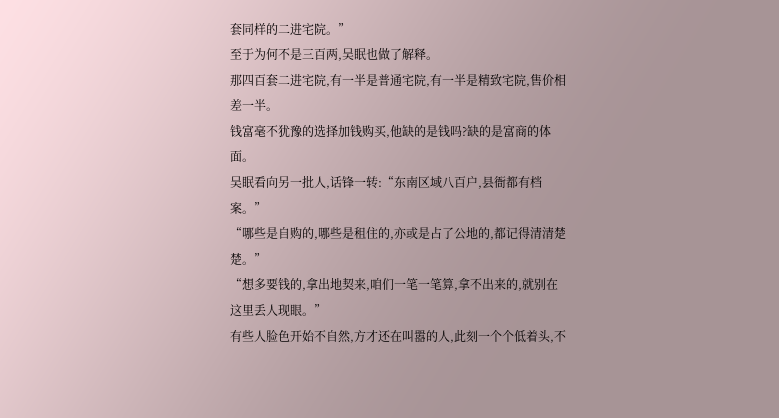套同样的二进宅院。”
至于为何不是三百两,吴眠也做了解释。
那四百套二进宅院,有一半是普通宅院,有一半是精致宅院,售价相差一半。
钱富毫不犹豫的选择加钱购买,他缺的是钱吗?缺的是富商的体面。
吴眠看向另一批人,话锋一转:“东南区域八百户,县衙都有档案。”
“哪些是自购的,哪些是租住的,亦或是占了公地的,都记得清清楚楚。”
“想多要钱的,拿出地契来,咱们一笔一笔算,拿不出来的,就别在这里丢人现眼。”
有些人脸色开始不自然,方才还在叫嚣的人,此刻一个个低着头,不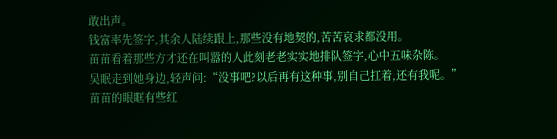敢出声。
钱富率先签字,其余人陆续跟上,那些没有地契的,苦苦哀求都没用。
苗苗看着那些方才还在叫嚣的人此刻老老实实地排队签字,心中五味杂陈。
吴眠走到她身边,轻声问:“没事吧?以后再有这种事,别自己扛着,还有我呢。”
苗苗的眼眶有些红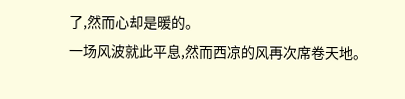了,然而心却是暖的。
一场风波就此平息,然而西凉的风再次席卷天地。